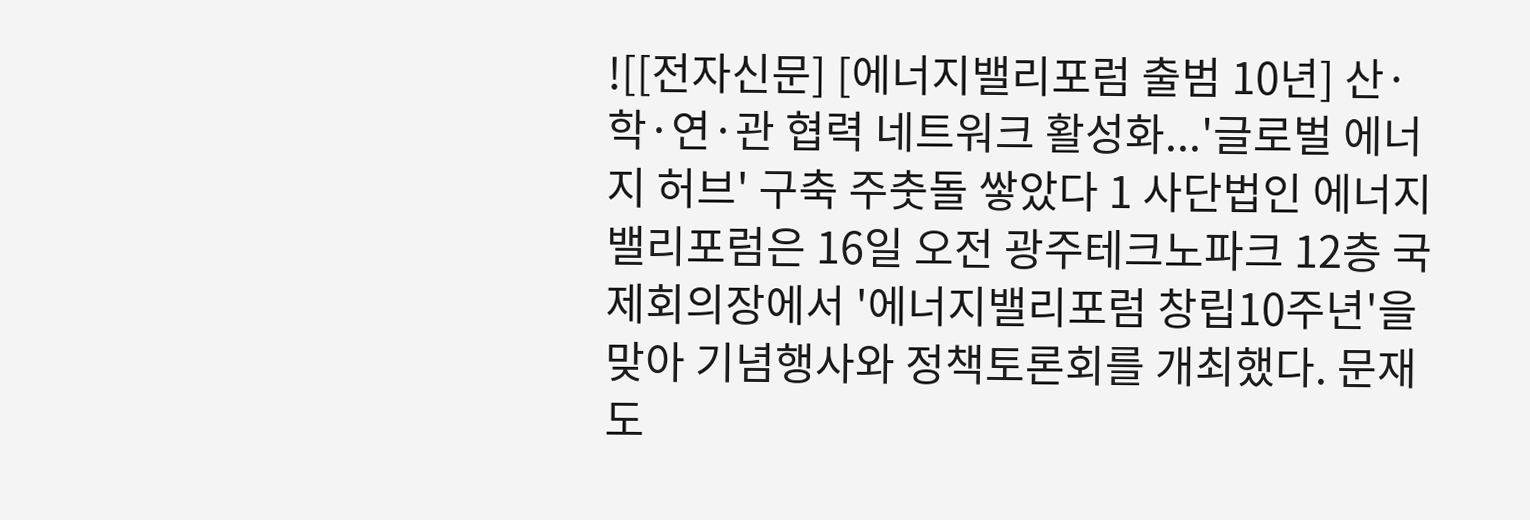![[전자신문] [에너지밸리포럼 출범 10년] 산·학·연·관 협력 네트워크 활성화...'글로벌 에너지 허브' 구축 주춧돌 쌓았다 1 사단법인 에너지밸리포럼은 16일 오전 광주테크노파크 12층 국제회의장에서 '에너지밸리포럼 창립10주년'을 맞아 기념행사와 정책토론회를 개최했다. 문재도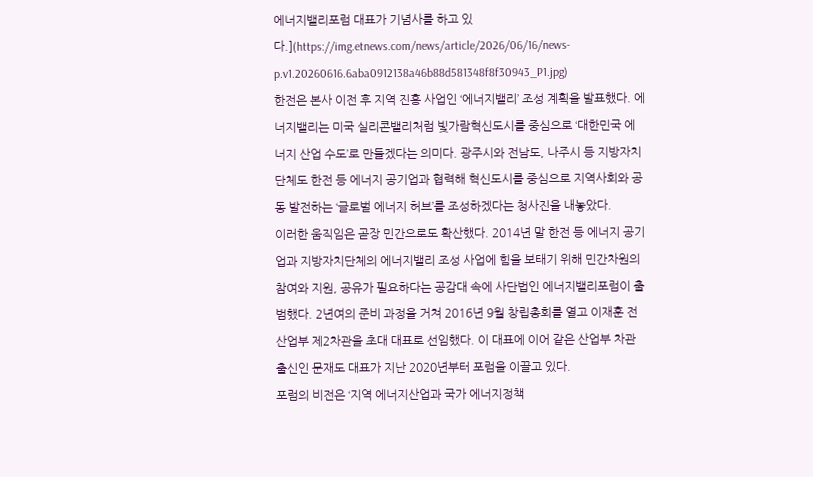에너지밸리포럼 대표가 기념사를 하고 있다.](https://img.etnews.com/news/article/2026/06/16/news-p.v1.20260616.6aba0912138a46b88d581348f8f30943_P1.jpg)
한전은 본사 이전 후 지역 진흥 사업인 ‘에너지밸리’ 조성 계획을 발표했다. 에너지밸리는 미국 실리콘밸리처럼 빛가람혁신도시를 중심으로 ‘대한민국 에너지 산업 수도’로 만들겠다는 의미다. 광주시와 전남도, 나주시 등 지방자치단체도 한전 등 에너지 공기업과 협력해 혁신도시를 중심으로 지역사회와 공동 발전하는 ‘글로벌 에너지 허브’를 조성하겠다는 청사진을 내놓았다.
이러한 움직임은 곧장 민간으로도 확산했다. 2014년 말 한전 등 에너지 공기업과 지방자치단체의 에너지밸리 조성 사업에 힘을 보태기 위해 민간차원의 참여와 지원, 공유가 필요하다는 공감대 속에 사단법인 에너지밸리포럼이 출범했다. 2년여의 준비 과정을 거쳐 2016년 9월 창립총회를 열고 이재훈 전 산업부 제2차관을 초대 대표로 선임했다. 이 대표에 이어 같은 산업부 차관 출신인 문재도 대표가 지난 2020년부터 포럼을 이끌고 있다.
포럼의 비전은 ‘지역 에너지산업과 국가 에너지정책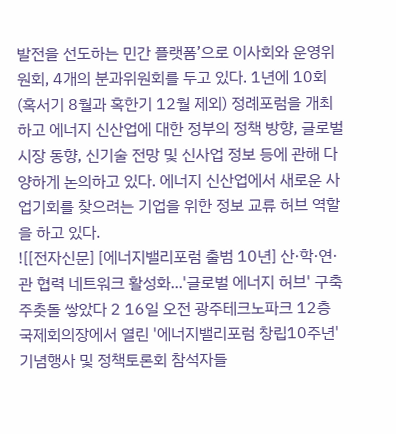발전을 선도하는 민간 플랫폼’으로 이사회와 운영위원회, 4개의 분과위원회를 두고 있다. 1년에 10회(혹서기 8월과 혹한기 12월 제외) 정례포럼을 개최하고 에너지 신산업에 대한 정부의 정책 방향, 글로벌 시장 동향, 신기술 전망 및 신사업 정보 등에 관해 다양하게 논의하고 있다. 에너지 신산업에서 새로운 사업기회를 찾으려는 기업을 위한 정보 교류 허브 역할을 하고 있다.
![[전자신문] [에너지밸리포럼 출범 10년] 산·학·연·관 협력 네트워크 활성화...'글로벌 에너지 허브' 구축 주춧돌 쌓았다 2 16일 오전 광주테크노파크 12층 국제회의장에서 열린 '에너지밸리포럼 창립10주년' 기념행사 및 정책토론회 참석자들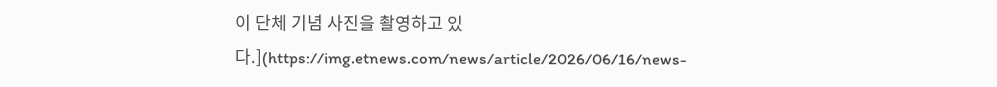이 단체 기념 사진을 촬영하고 있다.](https://img.etnews.com/news/article/2026/06/16/news-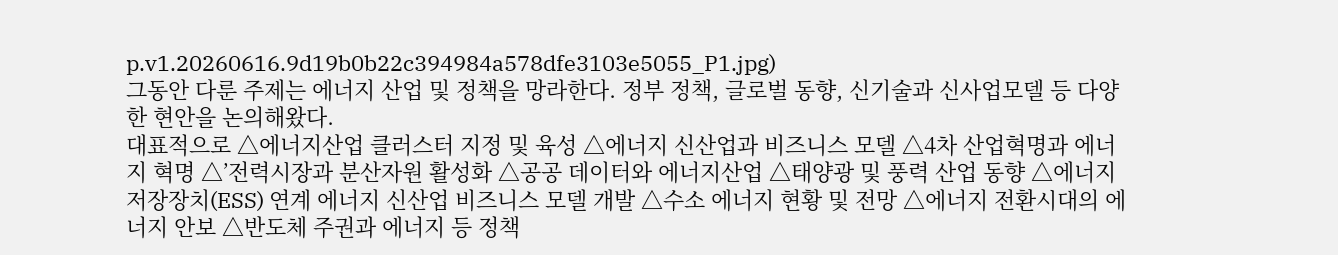p.v1.20260616.9d19b0b22c394984a578dfe3103e5055_P1.jpg)
그동안 다룬 주제는 에너지 산업 및 정책을 망라한다. 정부 정책, 글로벌 동향, 신기술과 신사업모델 등 다양한 현안을 논의해왔다.
대표적으로 △에너지산업 클러스터 지정 및 육성 △에너지 신산업과 비즈니스 모델 △4차 산업혁명과 에너지 혁명 △’전력시장과 분산자원 활성화 △공공 데이터와 에너지산업 △태양광 및 풍력 산업 동향 △에너지저장장치(ESS) 연계 에너지 신산업 비즈니스 모델 개발 △수소 에너지 현황 및 전망 △에너지 전환시대의 에너지 안보 △반도체 주권과 에너지 등 정책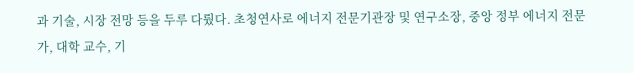과 기술, 시장 전망 등을 두루 다뤘다. 초청연사로 에너지 전문기관장 및 연구소장, 중앙 정부 에너지 전문가, 대학 교수, 기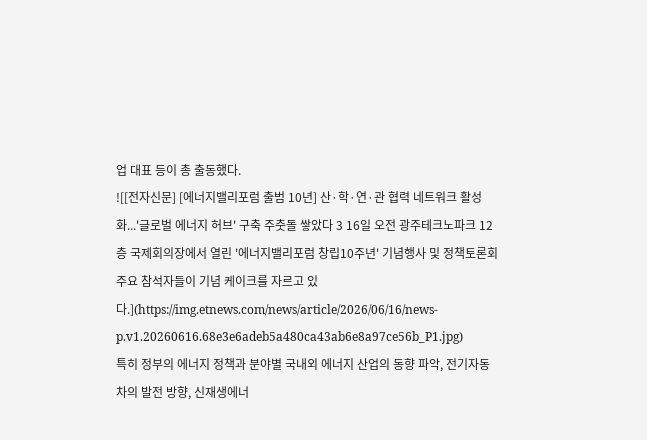업 대표 등이 총 출동했다.
![[전자신문] [에너지밸리포럼 출범 10년] 산·학·연·관 협력 네트워크 활성화...'글로벌 에너지 허브' 구축 주춧돌 쌓았다 3 16일 오전 광주테크노파크 12층 국제회의장에서 열린 '에너지밸리포럼 창립10주년' 기념행사 및 정책토론회 주요 참석자들이 기념 케이크를 자르고 있다.](https://img.etnews.com/news/article/2026/06/16/news-p.v1.20260616.68e3e6adeb5a480ca43ab6e8a97ce56b_P1.jpg)
특히 정부의 에너지 정책과 분야별 국내외 에너지 산업의 동향 파악, 전기자동차의 발전 방향, 신재생에너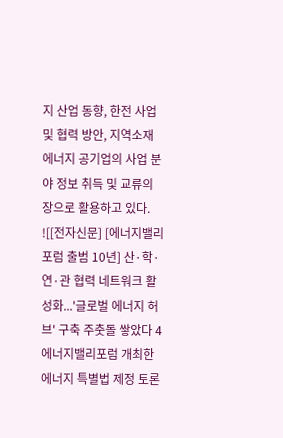지 산업 동향, 한전 사업 및 협력 방안, 지역소재 에너지 공기업의 사업 분야 정보 취득 및 교류의 장으로 활용하고 있다.
![[전자신문] [에너지밸리포럼 출범 10년] 산·학·연·관 협력 네트워크 활성화...'글로벌 에너지 허브' 구축 주춧돌 쌓았다 4 에너지밸리포럼 개최한 에너지 특별법 제정 토론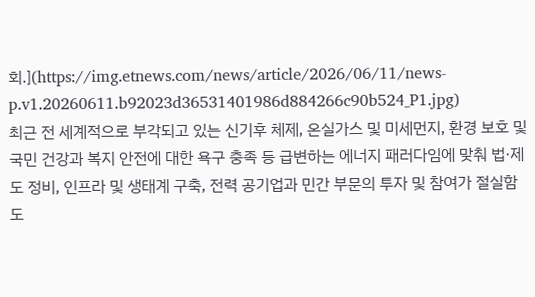회.](https://img.etnews.com/news/article/2026/06/11/news-p.v1.20260611.b92023d36531401986d884266c90b524_P1.jpg)
최근 전 세계적으로 부각되고 있는 신기후 체제, 온실가스 및 미세먼지, 환경 보호 및 국민 건강과 복지 안전에 대한 욕구 충족 등 급변하는 에너지 패러다임에 맞춰 법·제도 정비, 인프라 및 생태계 구축, 전력 공기업과 민간 부문의 투자 및 참여가 절실함도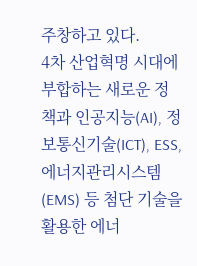주창하고 있다.
4차 산업혁명 시대에 부합하는 새로운 정책과 인공지능(AI), 정보통신기술(ICT), ESS, 에너지관리시스템(EMS) 등 첨단 기술을 활용한 에너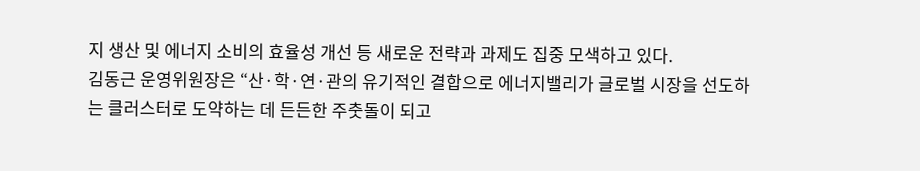지 생산 및 에너지 소비의 효율성 개선 등 새로운 전략과 과제도 집중 모색하고 있다.
김동근 운영위원장은 “산·학·연·관의 유기적인 결합으로 에너지밸리가 글로벌 시장을 선도하는 클러스터로 도약하는 데 든든한 주춧돌이 되고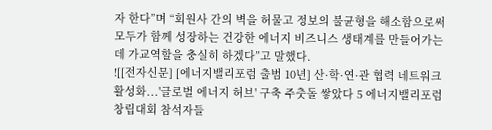자 한다”며 “회원사 간의 벽을 허물고 정보의 불균형을 해소함으로써 모두가 함께 성장하는 건강한 에너지 비즈니스 생태계를 만들어가는 데 가교역할을 충실히 하겠다”고 말했다.
![[전자신문] [에너지밸리포럼 출범 10년] 산·학·연·관 협력 네트워크 활성화...'글로벌 에너지 허브' 구축 주춧돌 쌓았다 5 에너지밸리포럼 창립대회 참석자들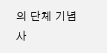의 단체 기념사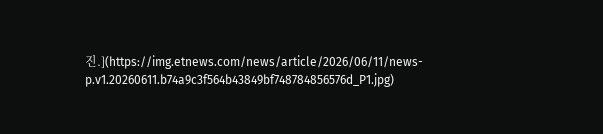진.](https://img.etnews.com/news/article/2026/06/11/news-p.v1.20260611.b74a9c3f564b43849bf748784856576d_P1.jpg)